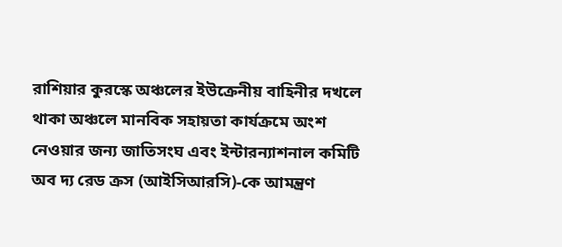রাশিয়ার কুরস্কে অঞ্চলের ইউক্রেনীয় বাহিনীর দখলে থাকা অঞ্চলে মানবিক সহায়তা কার্যক্রমে অংশ নেওয়ার জন্য জাতিসংঘ এবং ইন্টারন্যাশনাল কমিটি অব দ্য রেড ক্রস (আইসিআরসি)-কে আমন্ত্রণ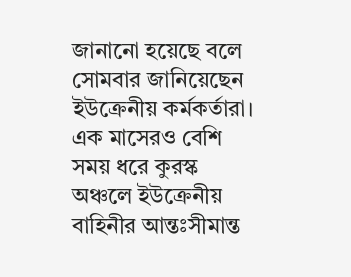জানানো হয়েছে বলে সোমবার জানিয়েছেন ইউক্রেনীয় কর্মকর্তারা।
এক মাসেরও বেশি সময় ধরে কুরস্ক অঞ্চলে ইউক্রেনীয় বাহিনীর আন্তঃসীমান্ত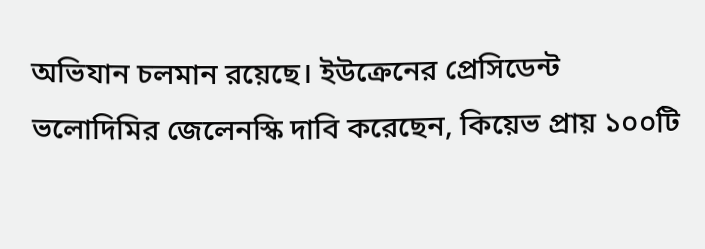অভিযান চলমান রয়েছে। ইউক্রেনের প্রেসিডেন্ট ভলোদিমির জেলেনস্কি দাবি করেছেন, কিয়েভ প্রায় ১০০টি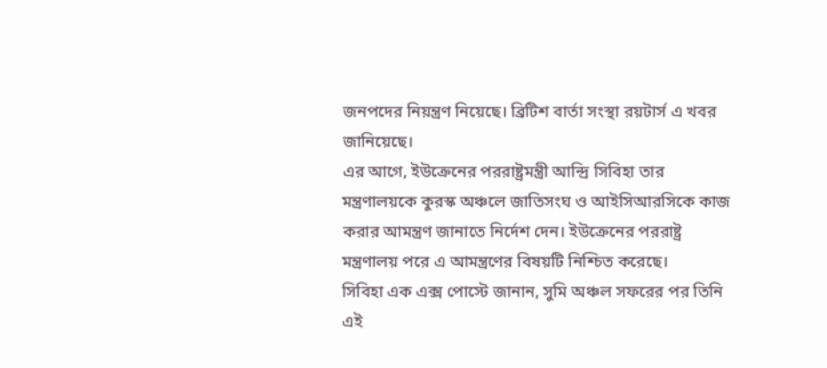জনপদের নিয়ন্ত্রণ নিয়েছে। ব্রিটিশ বার্তা সংস্থা রয়টার্স এ খবর জানিয়েছে।
এর আগে, ইউক্রেনের পররাষ্ট্রমন্ত্রী আন্দ্রি সিবিহা তার মন্ত্রণালয়কে কুরস্ক অঞ্চলে জাতিসংঘ ও আইসিআরসিকে কাজ করার আমন্ত্রণ জানাতে নির্দেশ দেন। ইউক্রেনের পররাষ্ট্র মন্ত্রণালয় পরে এ আমন্ত্রণের বিষয়টি নিশ্চিত করেছে।
সিবিহা এক এক্স পোস্টে জানান, সুমি অঞ্চল সফরের পর তিনি এই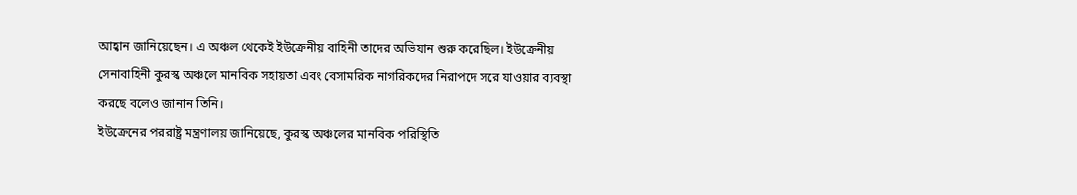আহ্বান জানিয়েছেন। এ অঞ্চল থেকেই ইউক্রেনীয় বাহিনী তাদের অভিযান শুরু করেছিল। ইউক্রেনীয় সেনাবাহিনী কুরস্ক অঞ্চলে মানবিক সহায়তা এবং বেসামরিক নাগরিকদের নিরাপদে সরে যাওয়ার ব্যবস্থা করছে বলেও জানান তিনি।
ইউক্রেনের পররাষ্ট্র মন্ত্রণালয় জানিয়েছে, কুরস্ক অঞ্চলের মানবিক পরিস্থিতি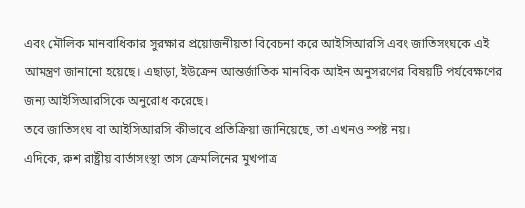এবং মৌলিক মানবাধিকার সুরক্ষার প্রয়োজনীয়তা বিবেচনা করে আইসিআরসি এবং জাতিসংঘকে এই আমন্ত্রণ জানানো হয়েছে। এছাড়া, ইউক্রেন আন্তর্জাতিক মানবিক আইন অনুসরণের বিষয়টি পর্যবেক্ষণের জন্য আইসিআরসিকে অনুরোধ করেছে।
তবে জাতিসংঘ বা আইসিআরসি কীভাবে প্রতিক্রিয়া জানিয়েছে, তা এখনও স্পষ্ট নয়।
এদিকে, রুশ রাষ্ট্রীয় বার্তাসংস্থা তাস ক্রেমলিনের মুখপাত্র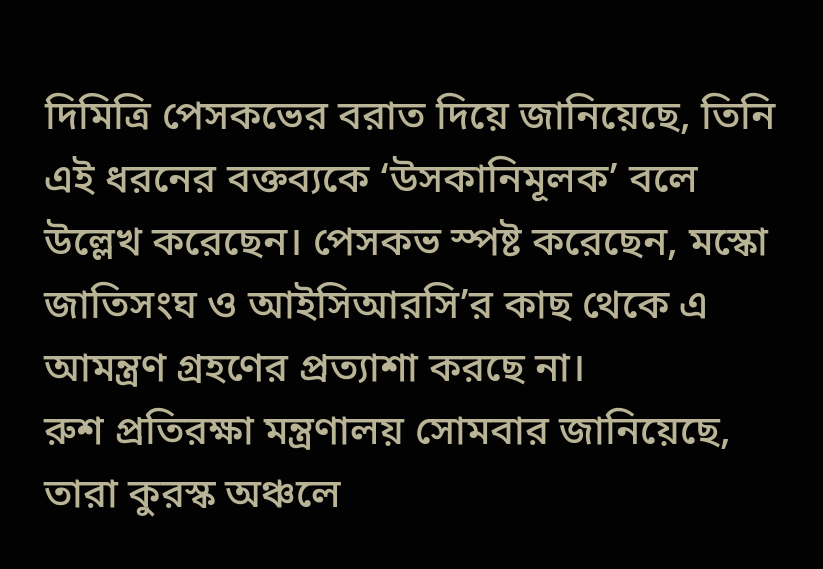দিমিত্রি পেসকভের বরাত দিয়ে জানিয়েছে, তিনি এই ধরনের বক্তব্যকে ‘উসকানিমূলক’ বলে উল্লেখ করেছেন। পেসকভ স্পষ্ট করেছেন, মস্কো জাতিসংঘ ও আইসিআরসি’র কাছ থেকে এ আমন্ত্রণ গ্রহণের প্রত্যাশা করছে না।
রুশ প্রতিরক্ষা মন্ত্রণালয় সোমবার জানিয়েছে, তারা কুরস্ক অঞ্চলে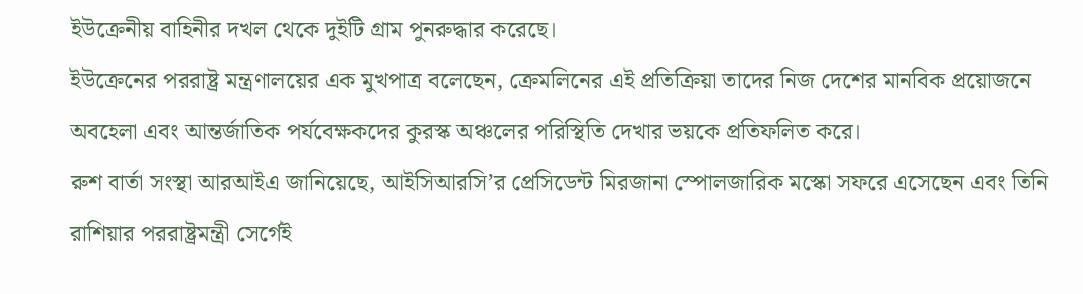ইউক্রেনীয় বাহিনীর দখল থেকে দুইটি গ্রাম পুনরুদ্ধার করেছে।
ইউক্রেনের পররাষ্ট্র মন্ত্রণালয়ের এক মুখপাত্র বলেছেন, ক্রেমলিনের এই প্রতিক্রিয়া তাদের নিজ দেশের মানবিক প্রয়োজনে অবহেলা এবং আন্তর্জাতিক পর্যবেক্ষকদের কুরস্ক অঞ্চলের পরিস্থিতি দেখার ভয়কে প্রতিফলিত করে।
রুশ বার্তা সংস্থা আরআইএ জানিয়েছে, আইসিআরসি’র প্রেসিডেন্ট মিরজানা স্পোলজারিক মস্কো সফরে এসেছেন এবং তিনি রাশিয়ার পররাষ্ট্রমন্ত্রী সের্গেই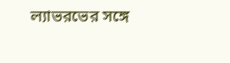ল্যাভরভের সঙ্গে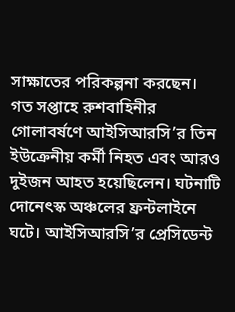সাক্ষাতের পরিকল্পনা করছেন।
গত সপ্তাহে রুশবাহিনীর গোলাবর্ষণে আইসিআরসি’র তিন ইউক্রেনীয় কর্মী নিহত এবং আরও দুইজন আহত হয়েছিলেন। ঘটনাটি দোনেৎস্ক অঞ্চলের ফ্রন্টলাইনে ঘটে। আইসিআরসি’র প্রেসিডেন্ট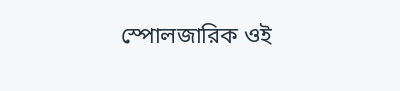স্পোলজারিক ওই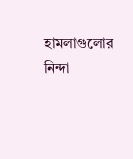হামলাগুলোর নিন্দা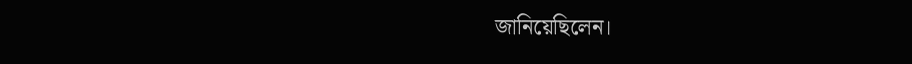জানিয়েছিলেন।